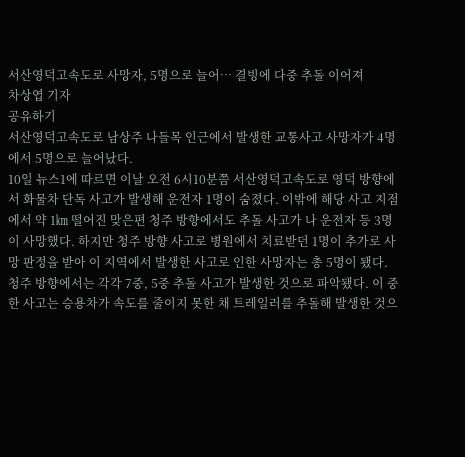서산영덕고속도로 사망자, 5명으로 늘어… 결빙에 다중 추돌 이어져
차상엽 기자
공유하기
서산영덕고속도로 남상주 나들목 인근에서 발생한 교통사고 사망자가 4명에서 5명으로 늘어났다.
10일 뉴스1에 따르면 이날 오전 6시10분쯤 서산영덕고속도로 영덕 방향에서 화물차 단독 사고가 발생해 운전자 1명이 숨졌다. 이밖에 해당 사고 지점에서 약 1㎞ 떨어진 맞은편 청주 방향에서도 추돌 사고가 나 운전자 등 3명이 사망했다. 하지만 청주 방향 사고로 병원에서 치료받던 1명이 추가로 사망 판정을 받아 이 지역에서 발생한 사고로 인한 사망자는 총 5명이 됐다.
청주 방향에서는 각각 7중, 5중 추돌 사고가 발생한 것으로 파악됐다. 이 중 한 사고는 승용차가 속도를 줄이지 못한 채 트레일러를 추돌해 발생한 것으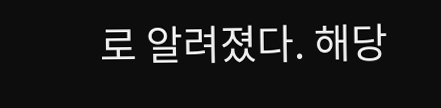로 알려졌다. 해당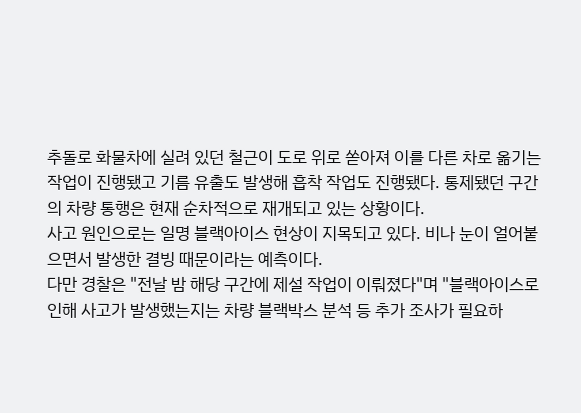추돌로 화물차에 실려 있던 철근이 도로 위로 쏟아져 이를 다른 차로 옮기는 작업이 진행됐고 기름 유출도 발생해 흡착 작업도 진행됐다. 통제됐던 구간의 차량 통행은 현재 순차적으로 재개되고 있는 상황이다.
사고 원인으로는 일명 블랙아이스 현상이 지목되고 있다. 비나 눈이 얼어붙으면서 발생한 결빙 때문이라는 예측이다.
다만 경찰은 "전날 밤 해당 구간에 제설 작업이 이뤄졌다"며 "블랙아이스로 인해 사고가 발생했는지는 차량 블랙박스 분석 등 추가 조사가 필요하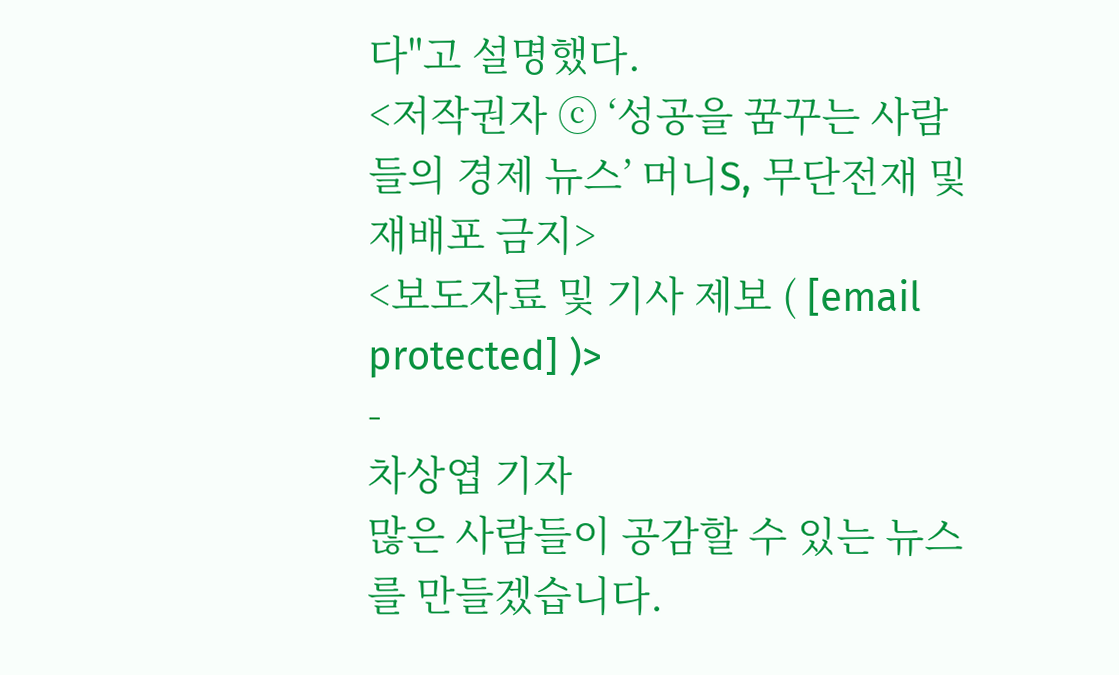다"고 설명했다.
<저작권자 ⓒ ‘성공을 꿈꾸는 사람들의 경제 뉴스’ 머니S, 무단전재 및 재배포 금지>
<보도자료 및 기사 제보 ( [email protected] )>
-
차상엽 기자
많은 사람들이 공감할 수 있는 뉴스를 만들겠습니다.